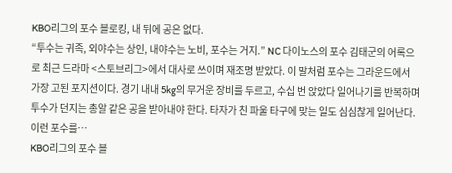KBO리그의 포수 블로킹, 내 뒤에 공은 없다.
“투수는 귀족, 외야수는 상인, 내야수는 노비, 포수는 거지.” NC 다이노스의 포수 김태군의 어록으로 최근 드라마 <스토브리그>에서 대사로 쓰이며 재조명 받았다. 이 말처럼 포수는 그라운드에서 가장 고된 포지션이다. 경기 내내 5kg의 무거운 장비를 두르고, 수십 번 앉았다 일어나기를 반복하며 투수가 던지는 총알 같은 공을 받아내야 한다. 타자가 친 파울 타구에 맞는 일도 심심찮게 일어난다. 이런 포수를…
KBO리그의 포수 블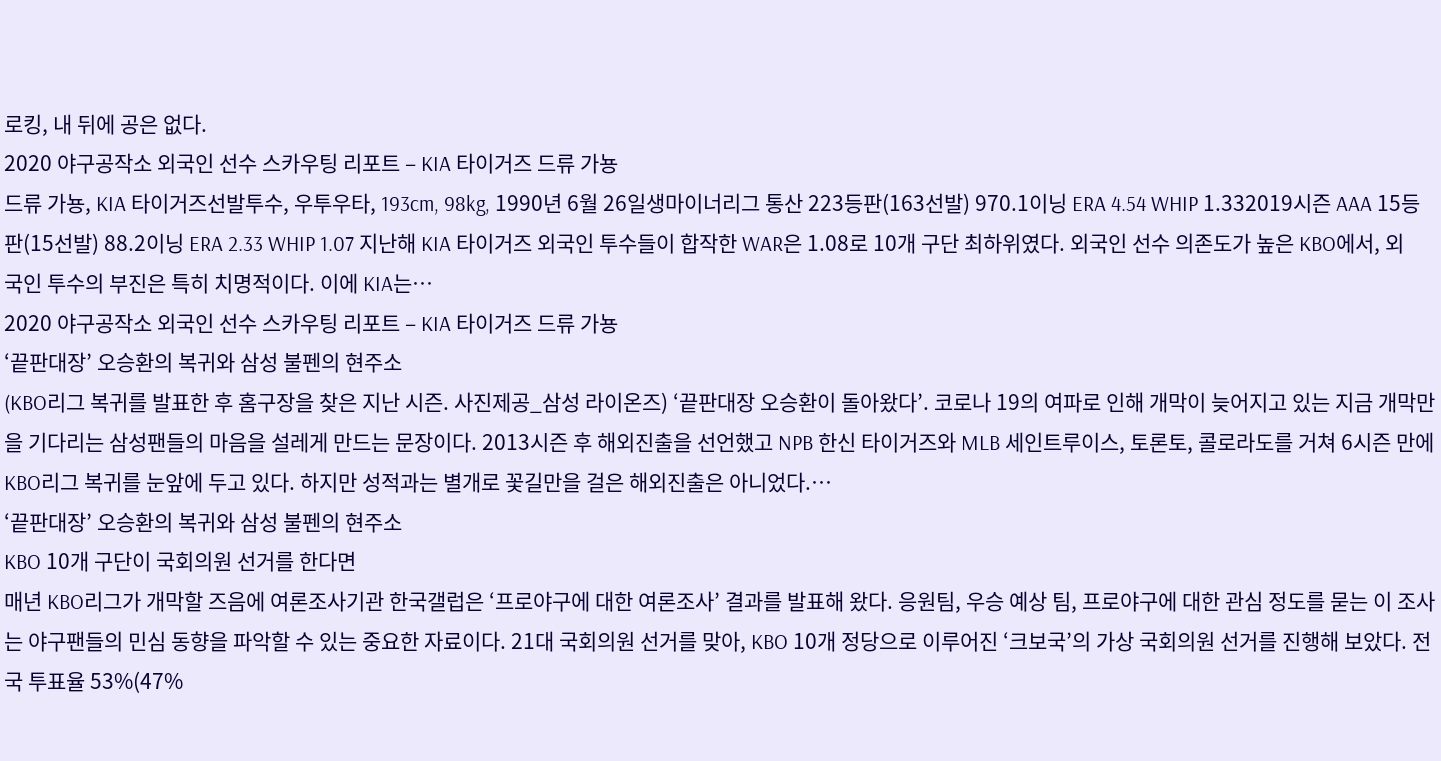로킹, 내 뒤에 공은 없다.
2020 야구공작소 외국인 선수 스카우팅 리포트 – KIA 타이거즈 드류 가뇽
드류 가뇽, KIA 타이거즈선발투수, 우투우타, 193cm, 98kg, 1990년 6월 26일생마이너리그 통산 223등판(163선발) 970.1이닝 ERA 4.54 WHIP 1.332019시즌 AAA 15등판(15선발) 88.2이닝 ERA 2.33 WHIP 1.07 지난해 KIA 타이거즈 외국인 투수들이 합작한 WAR은 1.08로 10개 구단 최하위였다. 외국인 선수 의존도가 높은 KBO에서, 외국인 투수의 부진은 특히 치명적이다. 이에 KIA는…
2020 야구공작소 외국인 선수 스카우팅 리포트 – KIA 타이거즈 드류 가뇽
‘끝판대장’ 오승환의 복귀와 삼성 불펜의 현주소
(KBO리그 복귀를 발표한 후 홈구장을 찾은 지난 시즌. 사진제공_삼성 라이온즈) ‘끝판대장 오승환이 돌아왔다’. 코로나 19의 여파로 인해 개막이 늦어지고 있는 지금 개막만을 기다리는 삼성팬들의 마음을 설레게 만드는 문장이다. 2013시즌 후 해외진출을 선언했고 NPB 한신 타이거즈와 MLB 세인트루이스, 토론토, 콜로라도를 거쳐 6시즌 만에 KBO리그 복귀를 눈앞에 두고 있다. 하지만 성적과는 별개로 꽃길만을 걸은 해외진출은 아니었다.…
‘끝판대장’ 오승환의 복귀와 삼성 불펜의 현주소
KBO 10개 구단이 국회의원 선거를 한다면
매년 KBO리그가 개막할 즈음에 여론조사기관 한국갤럽은 ‘프로야구에 대한 여론조사’ 결과를 발표해 왔다. 응원팀, 우승 예상 팀, 프로야구에 대한 관심 정도를 묻는 이 조사는 야구팬들의 민심 동향을 파악할 수 있는 중요한 자료이다. 21대 국회의원 선거를 맞아, KBO 10개 정당으로 이루어진 ‘크보국’의 가상 국회의원 선거를 진행해 보았다. 전국 투표율 53%(47%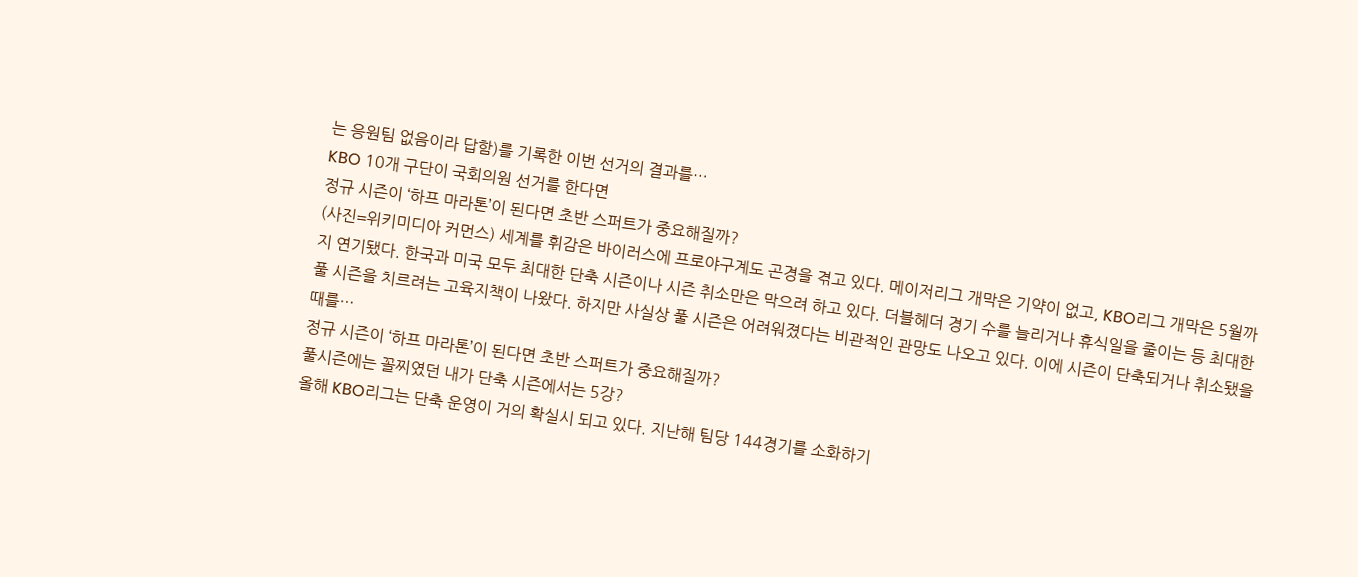는 응원팀 없음이라 답함)를 기록한 이번 선거의 결과를…
KBO 10개 구단이 국회의원 선거를 한다면
정규 시즌이 ‘하프 마라톤’이 된다면 초반 스퍼트가 중요해질까?
(사진=위키미디아 커먼스) 세계를 휘감은 바이러스에 프로야구계도 곤경을 겪고 있다. 메이저리그 개막은 기약이 없고, KBO리그 개막은 5월까지 연기됐다. 한국과 미국 모두 최대한 단축 시즌이나 시즌 취소만은 막으려 하고 있다. 더블헤더 경기 수를 늘리거나 휴식일을 줄이는 등 최대한 풀 시즌을 치르려는 고육지책이 나왔다. 하지만 사실상 풀 시즌은 어려워졌다는 비관적인 관망도 나오고 있다. 이에 시즌이 단축되거나 취소됐을 때를…
정규 시즌이 ‘하프 마라톤’이 된다면 초반 스퍼트가 중요해질까?
풀시즌에는 꼴찌였던 내가 단축 시즌에서는 5강?
올해 KBO리그는 단축 운영이 거의 확실시 되고 있다. 지난해 팀당 144경기를 소화하기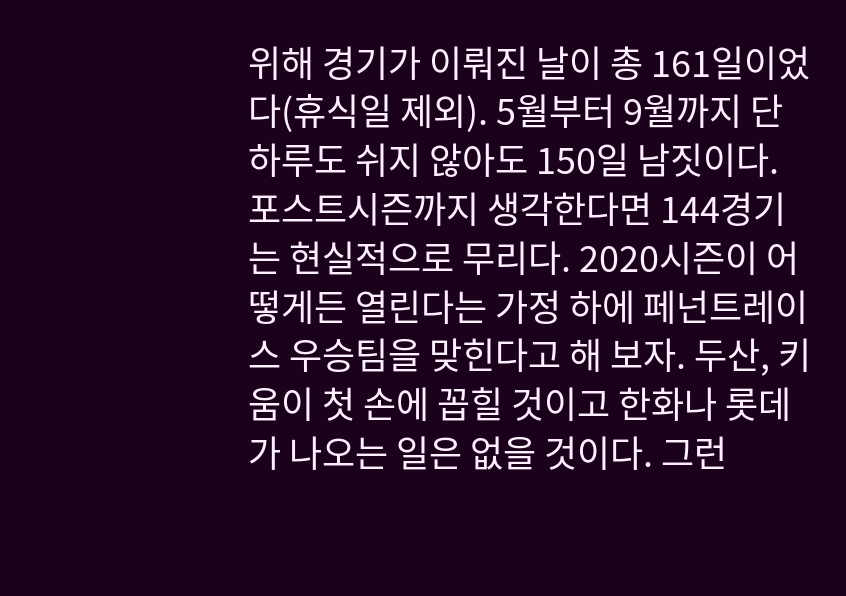위해 경기가 이뤄진 날이 총 161일이었다(휴식일 제외). 5월부터 9월까지 단 하루도 쉬지 않아도 150일 남짓이다. 포스트시즌까지 생각한다면 144경기는 현실적으로 무리다. 2020시즌이 어떻게든 열린다는 가정 하에 페넌트레이스 우승팀을 맞힌다고 해 보자. 두산, 키움이 첫 손에 꼽힐 것이고 한화나 롯데가 나오는 일은 없을 것이다. 그런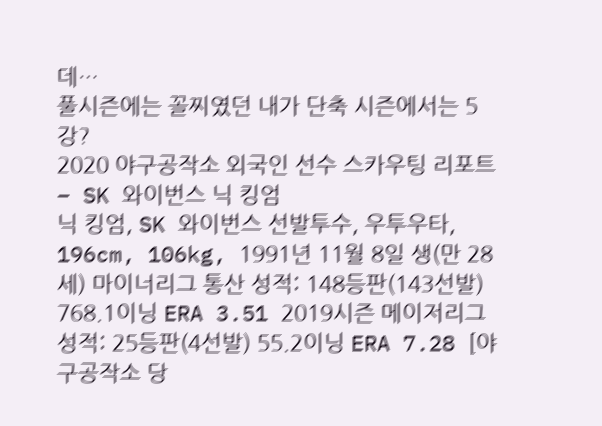데…
풀시즌에는 꼴찌였던 내가 단축 시즌에서는 5강?
2020 야구공작소 외국인 선수 스카우팅 리포트 – SK 와이번스 닉 킹엄
닉 킹엄, SK 와이번스 선발투수, 우투우타, 196cm, 106kg, 1991년 11월 8일 생(만 28세) 마이너리그 통산 성적: 148등판(143선발) 768.1이닝 ERA 3.51 2019시즌 메이저리그 성적: 25등판(4선발) 55.2이닝 ERA 7.28 [야구공작소 당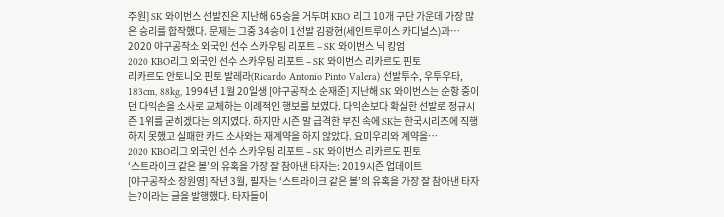주원] SK 와이번스 선발진은 지난해 65승을 거두며 KBO 리그 10개 구단 가운데 가장 많은 승리를 합작했다. 문제는 그중 34승이 1선발 김광현(세인트루이스 카디널스)과…
2020 야구공작소 외국인 선수 스카우팅 리포트 – SK 와이번스 닉 킹엄
2020 KBO리그 외국인 선수 스카우팅 리포트 – SK 와이번스 리카르도 핀토
리카르도 안토니오 핀토 발레라(Ricardo Antonio Pinto Valera) 선발투수, 우투우타, 183cm, 88kg, 1994년 1월 20일생 [야구공작소 순재준] 지난해 SK 와이번스는 순항 중이던 다익손을 소사로 교체하는 이례적인 행보를 보였다. 다익손보다 확실한 선발로 정규시즌 1위를 굳히겠다는 의지였다. 하지만 시즌 말 급격한 부진 속에 SK는 한국시리즈에 직행하지 못했고 실패한 카드 소사와는 재계약을 하지 않았다. 요미우리와 계약을…
2020 KBO리그 외국인 선수 스카우팅 리포트 – SK 와이번스 리카르도 핀토
‘스트라이크 같은 볼’의 유혹을 가장 잘 참아낸 타자는: 2019시즌 업데이트
[야구공작소 장원영] 작년 3월, 필자는 ‘스트라이크 같은 볼’의 유혹을 가장 잘 참아낸 타자는?이라는 글을 발행했다. 타자들이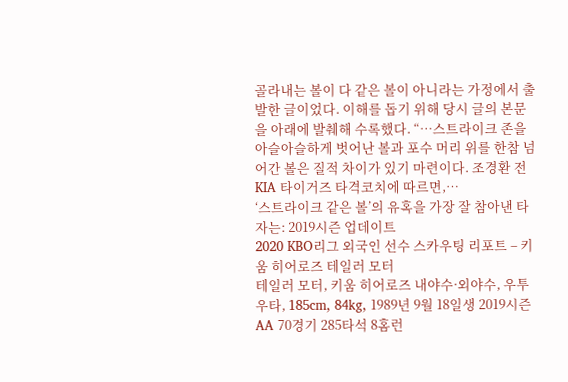골라내는 볼이 다 같은 볼이 아니라는 가정에서 출발한 글이었다. 이해를 돕기 위해 당시 글의 본문을 아래에 발췌해 수록했다. “…스트라이크 존을 아슬아슬하게 벗어난 볼과 포수 머리 위를 한참 넘어간 볼은 질적 차이가 있기 마련이다. 조경환 전 KIA 타이거즈 타격코치에 따르면,…
‘스트라이크 같은 볼’의 유혹을 가장 잘 참아낸 타자는: 2019시즌 업데이트
2020 KBO리그 외국인 선수 스카우팅 리포트 – 키움 히어로즈 테일러 모터
테일러 모터, 키움 히어로즈 내야수·외야수, 우투우타, 185cm, 84kg, 1989년 9월 18일생 2019시즌 AA 70경기 285타석 8홈런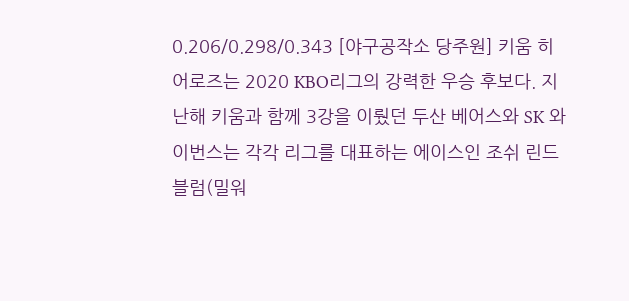0.206/0.298/0.343 [야구공작소 당주원] 키움 히어로즈는 2020 KBO리그의 강력한 우승 후보다. 지난해 키움과 함께 3강을 이뤘던 두산 베어스와 SK 와이번스는 각각 리그를 대표하는 에이스인 조쉬 린드블럼(밀워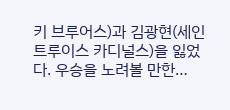키 브루어스)과 김광현(세인트루이스 카디널스)을 잃었다. 우승을 노려볼 만한…